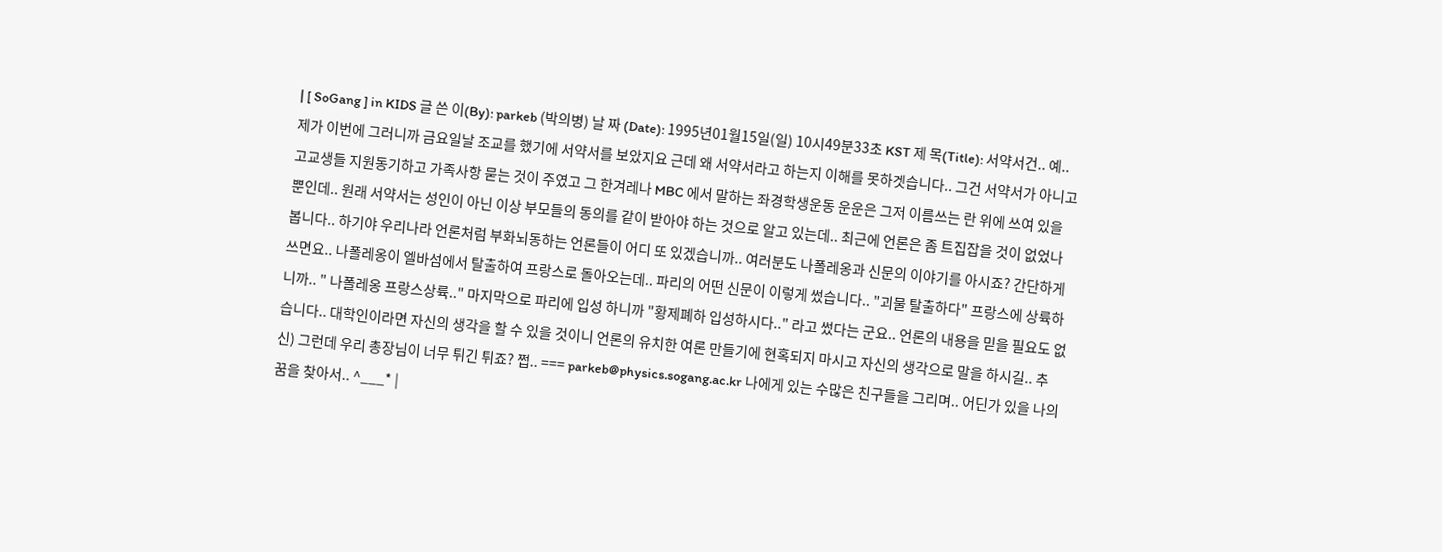| [ SoGang ] in KIDS 글 쓴 이(By): parkeb (박의병) 날 짜 (Date): 1995년01월15일(일) 10시49분33초 KST 제 목(Title): 서약서건.. 예.. 제가 이번에 그러니까 금요일날 조교를 했기에 서약서를 보았지요 근데 왜 서약서라고 하는지 이해를 못하겟습니다.. 그건 서약서가 아니고 고교생들 지원동기하고 가족사항 묻는 것이 주였고 그 한겨레나 MBC 에서 말하는 좌경학생운동 운운은 그저 이름쓰는 란 위에 쓰여 있을 뿐인데.. 원래 서약서는 성인이 아닌 이상 부모들의 동의를 같이 받아야 하는 것으로 알고 있는데.. 최근에 언론은 좀 트집잡을 것이 없었나 봅니다.. 하기야 우리나라 언론처럼 부화뇌동하는 언론들이 어디 또 있겠습니까.. 여러분도 나폴레옹과 신문의 이야기를 아시죠? 간단하게 쓰면요.. 나폴레옹이 엘바섬에서 탈출하여 프랑스로 돌아오는데.. 파리의 어떤 신문이 이렇게 썼습니다.. "괴물 탈출하다" 프랑스에 상륙하니까.. " 나폴레옹 프랑스상륙.." 마지막으로 파리에 입성 하니까 "황제폐하 입성하시다.." 라고 썼다는 군요.. 언론의 내용을 믿을 필요도 없습니다.. 대학인이라면 자신의 생각을 할 수 있을 것이니 언론의 유치한 여론 만들기에 현혹되지 마시고 자신의 생각으로 말을 하시길.. 추신) 그런데 우리 총장님이 너무 튀긴 튀죠? 쩝.. === parkeb@physics.sogang.ac.kr 나에게 있는 수많은 친구들을 그리며.. 어딘가 있을 나의 꿈을 찾아서.. ^___* |